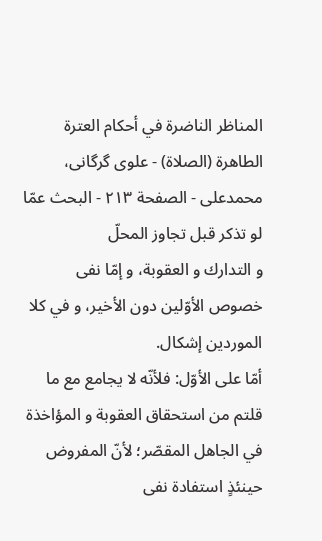المناظر الناضرة في أحکام العترة الطاهرة (الصلاة) - علوی گرگانی، محمدعلی - الصفحة ٢١٣ - البحث عمّا لو تذكر قبل تجاوز المحلّ
و التدارك و العقوبة، و إمّا نفى خصوص الأوّلين دون الأخير، و في كلا الموردين إشكال.
أمّا على الأوّل: فلأنّه لا يجامع مع ما قلتم من استحقاق العقوبة و المؤاخذة في الجاهل المقصّر؛ لأنّ المفروض حينئذٍ استفادة نفى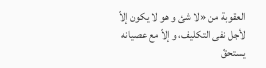العقوبة من «لا شئ و هو لا يكون إلاّ لأجل نفى التكليف، و إلاّ مع عصيانه يستحقّ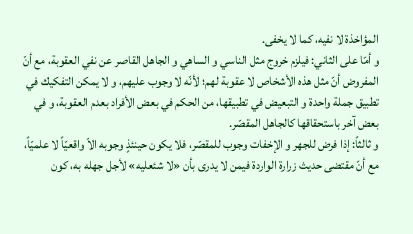المؤاخذة لا نفيه، كما لا يخفى.
و أمّا على الثاني: فيلزم خروج مثل الناسي و الساهي و الجاهل القاصر عن نفي العقوبة، مع أنّ المفروض أنّ مثل هذه الأشخاص لا عقوبة لهم؛ لأنّه لا وجوب عليهم، و لا يمكن التفكيك في تطبيق جملة واحدة و التبعيض في تطبيقها، من الحكم في بعض الأفراد بعدم العقوبة، و في بعض آخر باستحقاقها كالجاهل المقصّر.
و ثالثاً: إذا فرض للجهر و الإخفات وجوب للمقصّر، فلا يكون حينئذٍ وجوبه الاّ واقعيّاً لا علميّاً، مع أنّ مقتضى حديث زرارة الواردة فيمن لا يدرى بأن «لا شئعليه» لأجل جهله به، كون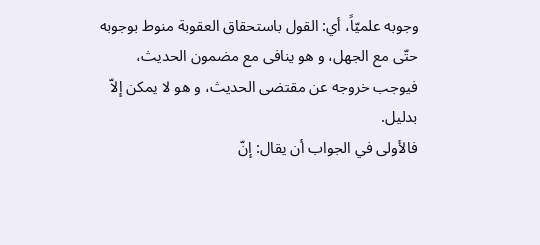وجوبه علميّاً، أي: القول باستحقاق العقوبة منوط بوجوبه حتّى مع الجهل، و هو ينافى مع مضمون الحديث، فيوجب خروجه عن مقتضى الحديث، و هو لا يمكن إلاّ بدليل.
فالأولى في الجواب أن يقال: إنّ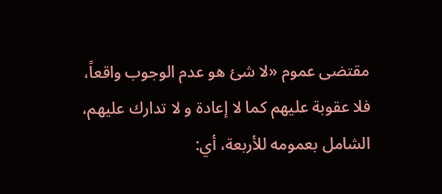مقتضى عموم «لا شئ هو عدم الوجوب واقعاً، فلا عقوبة عليهم كما لا إعادة و لا تدارك عليهم، الشامل بعمومه للأربعة، أي: